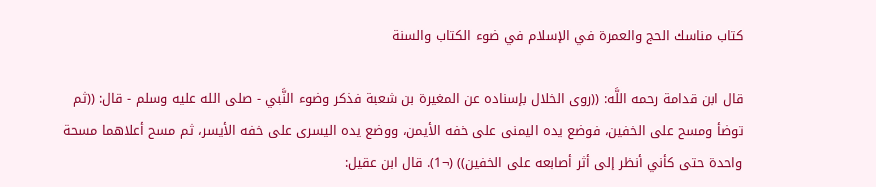كتاب مناسك الحج والعمرة في الإسلام في ضوء الكتاب والسنة

قال ابن قدامة رحمه اللَّه: ((روى الخلال بإسناده عن المغيرة بن شعبة فذكر وضوء النَّبي - صلى الله عليه وسلم - قال: ((ثم توضأ ومسح على الخفين، فوضع يده اليمنى على خفه الأيمن، ووضع يده اليسرى على خفه الأيسر، ثم مسح أعلاهما مسحة واحدة حتى كأني أنظر إلى أثر أصابعه على الخفين)) (¬1). قال ابن عقيل: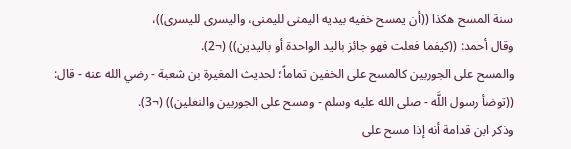سنة المسح هكذا ((أن يمسح خفيه بيديه اليمنى لليمنى، واليسرى لليسرى))،
وقال أحمد: ((كيفما فعلت فهو جائز باليد الواحدة أو باليدين)) (¬2).
والمسح على الجوربين كالمسح على الخفين تماماً؛ لحديث المغيرة بن شعبة - رضي الله عنه - قال: ((توضأ رسول اللَّه - صلى الله عليه وسلم - ومسح على الجوربين والنعلين)) (¬3).
وذكر ابن قدامة أنه إذا مسح على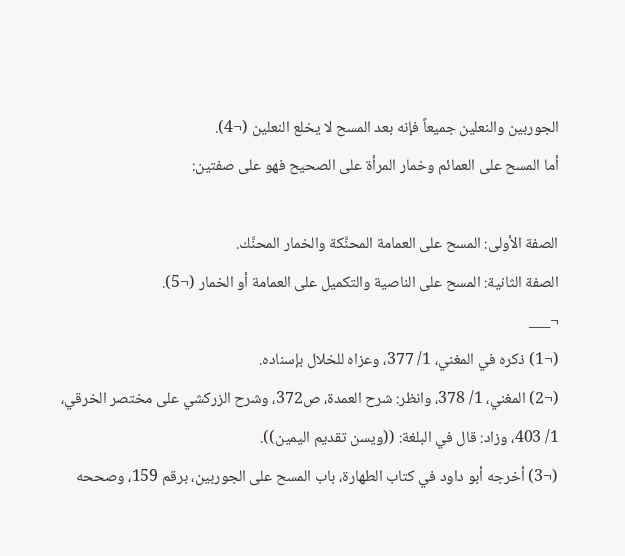الجوربين والنعلين جميعاً فإنه بعد المسح لا يخلع النعلين (¬4).
أما المسح على العمائم وخمار المرأة على الصحيح فهو على صفتين:

الصفة الأولى: المسح على العمامة المحنَّكة والخمار المحنَّك.
الصفة الثانية: المسح على الناصية والتكميل على العمامة أو الخمار (¬5).
¬___
(¬1) ذكره في المغني، 1/ 377، وعزاه للخلال بإسناده.
(¬2) المغني، 1/ 378، وانظر: شرح العمدة، ص372، وشرح الزركشي على مختصر الخرقي، 1/ 403، وزاد: قال في البلغة: ((ويسن تقديم اليمين)).
(¬3) أخرجه أبو داود في كتاب الطهارة، باب المسح على الجوربين، برقم 159، وصححه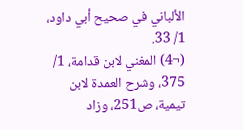الألباني في صحيح أبي داود، 1/ 33.
(¬4) المغني لابن قدامة، 1/ 375، وشرح العمدة لابن تيمية، ص251، وزاد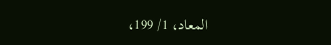المعاد، 1/ 199،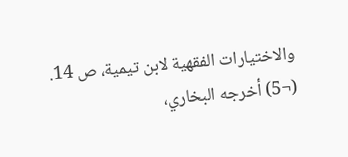والاختيارات الفقهية لابن تيمية، ص 14.
(¬5) أخرجه البخاري،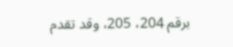برقم 204، 205، وقد تقدم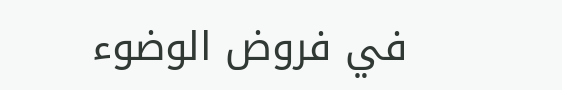في فروض الوضوء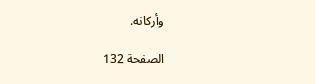وأركانه.

الصفحة 132